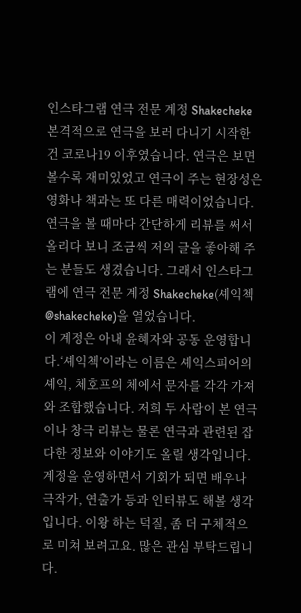인스타그램 연극 전문 계정 Shakecheke
본격적으로 연극을 보러 다니기 시작한 건 코로나19 이후였습니다. 연극은 보면 볼수록 재미있었고 연극이 주는 현장성은 영화나 책과는 또 다른 매력이었습니다. 연극을 볼 때마다 간단하게 리뷰를 써서 올리다 보니 조금씩 저의 글을 좋아해 주는 분들도 생겼습니다. 그래서 인스타그램에 연극 전문 계정 Shakecheke(셰익첵 @shakecheke)을 열었습니다.
이 계정은 아내 윤혜자와 공동 운영합니다.‘셰익첵’이라는 이름은 셰익스피어의 셰익, 체호프의 체에서 문자를 각각 가져와 조합했습니다. 저희 두 사람이 본 연극이나 창극 리뷰는 물론 연극과 관련된 잡다한 정보와 이야기도 올릴 생각입니다. 계정을 운영하면서 기회가 되면 배우나 극작가, 연출가 등과 인터뷰도 해볼 생각입니다. 이왕 하는 덕질, 좀 더 구체적으로 미쳐 보려고요. 많은 관심 부탁드립니다.